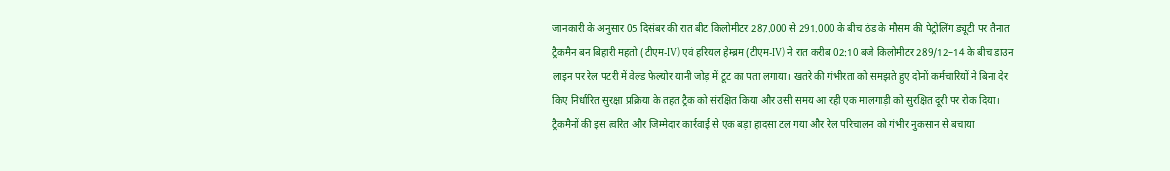जानकारी के अनुसार 05 दिसंबर की रात बीट किलोमीटर 287.000 से 291.000 के बीच ठंड के मौसम की पेट्रोलिंग ड्यूटी पर तैनात ट्रैकमैन बन बिहारी महतो (टीएम-IV) एवं हरियल हेम्ब्रम (टीएम-IV) ने रात करीब 02:10 बजे किलोमीटर 289/12–14 के बीच डाउन लाइन पर रेल पटरी में वेल्ड फेल्योर यानी जोड़ में टूट का पता लगाया। खतरे की गंभीरता को समझते हुए दोनों कर्मचारियों ने बिना देर किए निर्धारित सुरक्षा प्रक्रिया के तहत ट्रैक को संरक्षित किया और उसी समय आ रही एक मालगाड़ी को सुरक्षित दूरी पर रोक दिया।
ट्रैकमैनों की इस त्वरित और जिम्मेदार कार्रवाई से एक बड़ा हादसा टल गया और रेल परिचालन को गंभीर नुकसान से बचाया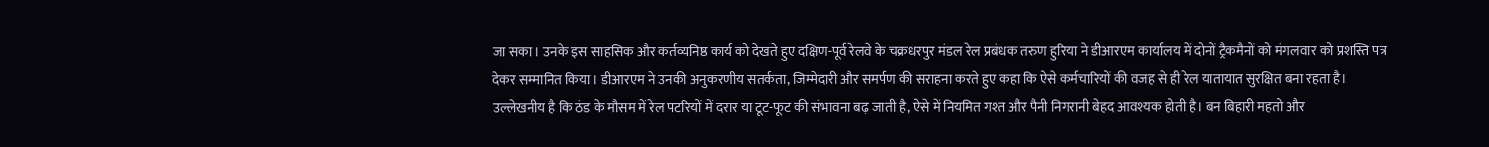जा सका। उनके इस साहसिक और कर्तव्यनिष्ठ कार्य को देखते हुए दक्षिण-पूर्व रेलवे के चक्रधरपुर मंडल रेल प्रबंधक तरुण हुरिया ने डीआरएम कार्यालय में दोनों ट्रैकमैनों को मंगलवार को प्रशस्ति पत्र देकर सम्मानित किया। डीआरएम ने उनकी अनुकरणीय सतर्कता, जिम्मेदारी और समर्पण की सराहना करते हुए कहा कि ऐसे कर्मचारियों की वजह से ही रेल यातायात सुरक्षित बना रहता है।
उल्लेखनीय है कि ठंड के मौसम में रेल पटरियों में दरार या टूट-फूट की संभावना बढ़ जाती है, ऐसे में नियमित गश्त और पैनी निगरानी बेहद आवश्यक होती है। बन बिहारी महतो और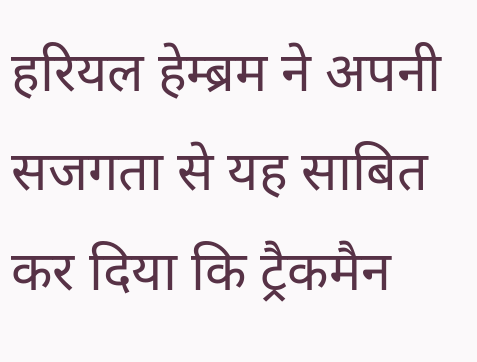हरियल हेम्ब्रम ने अपनी सजगता से यह साबित कर दिया कि ट्रैकमैन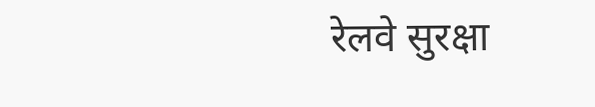रेलवे सुरक्षा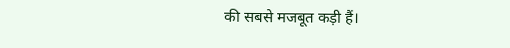की सबसे मजबूत कड़ी हैं।